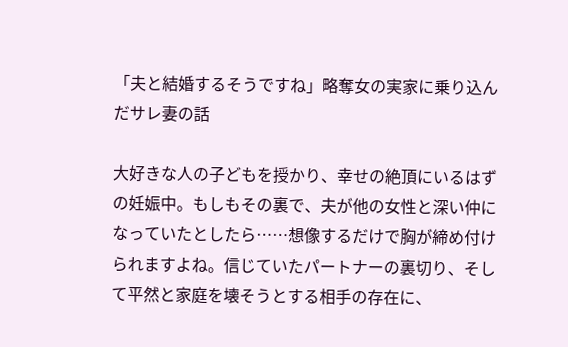「夫と結婚するそうですね」略奪女の実家に乗り込んだサレ妻の話

大好きな人の子どもを授かり、幸せの絶頂にいるはずの妊娠中。もしもその裏で、夫が他の女性と深い仲になっていたとしたら……想像するだけで胸が締め付けられますよね。信じていたパートナーの裏切り、そして平然と家庭を壊そうとする相手の存在に、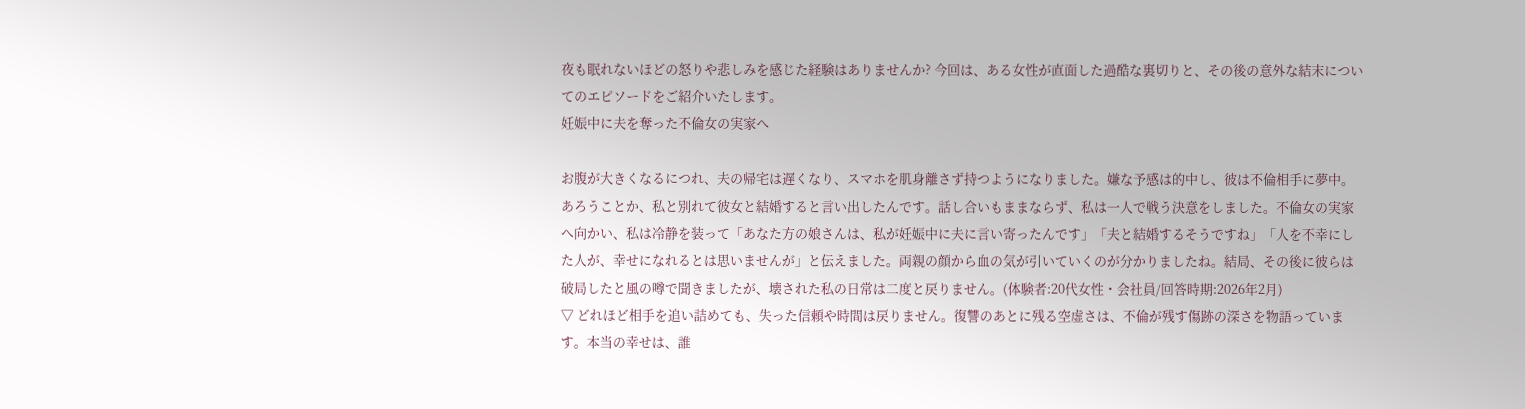夜も眠れないほどの怒りや悲しみを感じた経験はありませんか? 今回は、ある女性が直面した過酷な裏切りと、その後の意外な結末についてのエピソードをご紹介いたします。
妊娠中に夫を奪った不倫女の実家へ

お腹が大きくなるにつれ、夫の帰宅は遅くなり、スマホを肌身離さず持つようになりました。嫌な予感は的中し、彼は不倫相手に夢中。あろうことか、私と別れて彼女と結婚すると言い出したんです。話し合いもままならず、私は一人で戦う決意をしました。不倫女の実家へ向かい、私は冷静を装って「あなた方の娘さんは、私が妊娠中に夫に言い寄ったんです」「夫と結婚するそうですね」「人を不幸にした人が、幸せになれるとは思いませんが」と伝えました。両親の顔から血の気が引いていくのが分かりましたね。結局、その後に彼らは破局したと風の噂で聞きましたが、壊された私の日常は二度と戻りません。(体験者:20代女性・会社員/回答時期:2026年2月)
▽ どれほど相手を追い詰めても、失った信頼や時間は戻りません。復讐のあとに残る空虚さは、不倫が残す傷跡の深さを物語っています。本当の幸せは、誰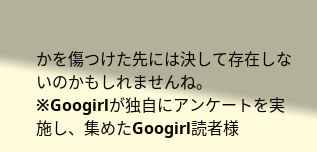かを傷つけた先には決して存在しないのかもしれませんね。
※Googirlが独自にアンケートを実施し、集めたGoogirl読者様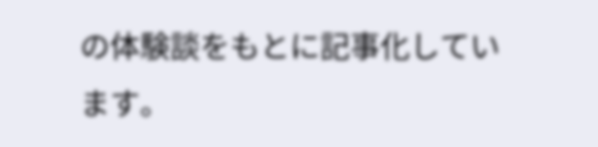の体験談をもとに記事化しています。